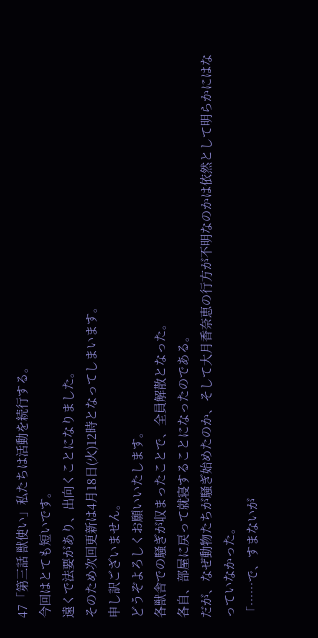47「第三話 獣使い」私たちは活動を続行する。
今回はとても短いです。
遠くで法要があり、出向くことになりました。
そのため次回更新は4月18日(火)12時となってしまいます。
申し訳ございません。
どうぞよろしくお願いいたします。
各獣舎での騒ぎが収まったことで、全員解散となった。
各自、部屋に戻って就寝することになったのである。
だが、なぜ動物たちが騒ぎ始めたのか、そして大月香奈恵の行方が不明なのかは依然として明らかにはなっていなかった。
「……で、すまないが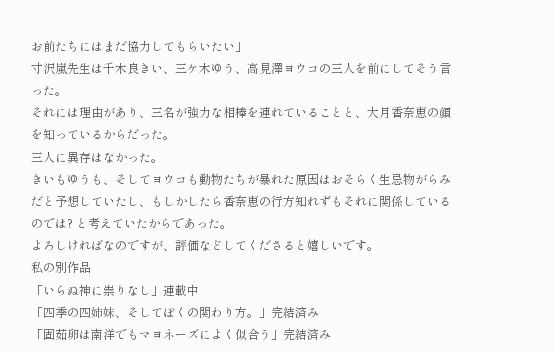お前たちにはまだ協力してもらいたい」
寸沢嵐先生は千木良きい、三ケ木ゆう、高見澤ヨウコの三人を前にしてそう言った。
それには理由があり、三名が強力な相棒を連れていることと、大月香奈恵の顔を知っているからだった。
三人に異存はなかった。
きいもゆうも、そしてヨウコも動物たちが暴れた原因はおそらく生忌物がらみだと予想していたし、もしかしたら香奈恵の行方知れずもそれに関係しているのでは? と考えていたからであった。
よろしければなのですが、評価などしてくださると嬉しいです。
私の別作品
「いらぬ神に祟りなし」連載中
「四季の四姉妹、そしてぼくの関わり方。」完結済み
「固茹卵は南洋でもマヨネーズによく似合う」完結済み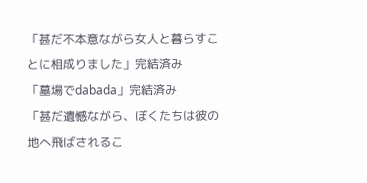「甚だ不本意ながら女人と暮らすことに相成りました」完結済み
「墓場でdabada」完結済み
「甚だ遺憾ながら、ぼくたちは彼の地へ飛ばされるこ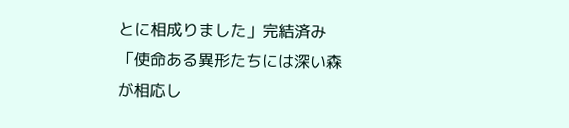とに相成りました」完結済み
「使命ある異形たちには深い森が相応し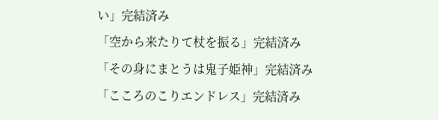い」完結済み
「空から来たりて杖を振る」完結済み
「その身にまとうは鬼子姫神」完結済み
「こころのこりエンドレス」完結済み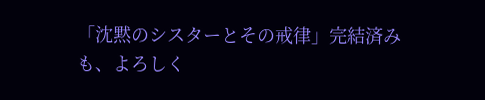「沈黙のシスターとその戒律」完結済み
も、よろしく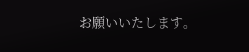お願いいたします。